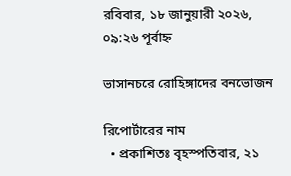রবিবার, ১৮ জানুয়ারী ২০২৬, ০৯:২৬ পূর্বাহ্ন

ভাসানচরে রোহিঙ্গাদের বনভোজন

রিপোর্টারের নাম
  • প্রকাশিতঃ বৃহস্পতিবার, ২১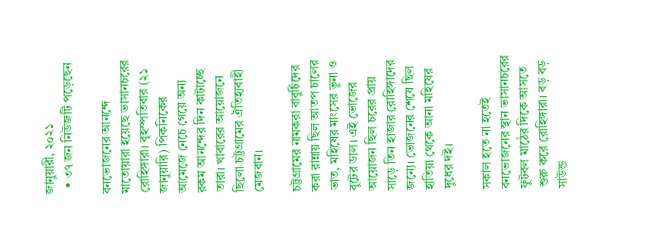জানুয়ারী, ২০২১
  • ৩৭ জন নিউজটি পড়েছেন

বনভোজনের আনন্দে মাতোয়ারা হয়েছে ভাসানচরের রোহিঙ্গারা। বৃহস্পতিবার (২১ জানুয়ারি) পিকনিকের আমেজে নেচে গেয়ে অন্য রকম আনন্দের দিন কাটাচ্ছে তারা। খাবারের আয়োজনে ছিলো চট্টগ্রামের ঐতিহ্যবাহী মেজবান।

চট্টগ্রামের নামকরা বাবুর্চিদের করা রান্নায় ছিল আতপ চালের ভাত, মহিষের মাংসের ভুনা ও বুটের ডাল। এই ভোজের আয়োজন ছিল চরের প্রায় সাড়ে তিন হাজার রোহিঙ্গাদের জন্যে। ভোজনের শেষে ছিল হাতিয়া থেকে আনা মহিষের দুধের দই।

সকাল হতে না হতেই বনভোজনের স্থান ভাসানচরের ফুটবল মাঠের দিকে আসতে শুরু করে রোহিঙ্গারা। বড় বড় সাউন্ড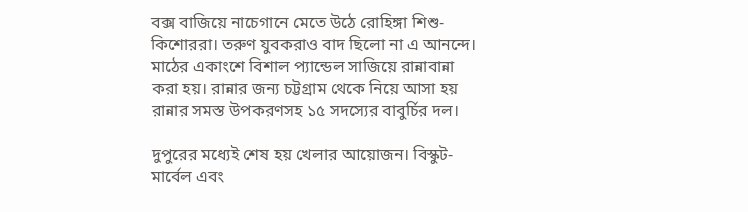বক্স বাজিয়ে নাচেগানে মেতে উঠে রোহিঙ্গা শিশু-কিশোররা। তরুণ যুবকরাও বাদ ছিলো না এ আনন্দে। মাঠের একাংশে বিশাল প্যান্ডেল সাজিয়ে রান্নাবান্না করা হয়। রান্নার জন্য চট্টগ্রাম থেকে নিয়ে আসা হয় রান্নার সমস্ত উপকরণসহ ১৫ সদস্যের বাবুর্চির দল।

দুপুরের মধ্যেই শেষ হয় খেলার আয়োজন। বিস্কুট-মার্বেল এবং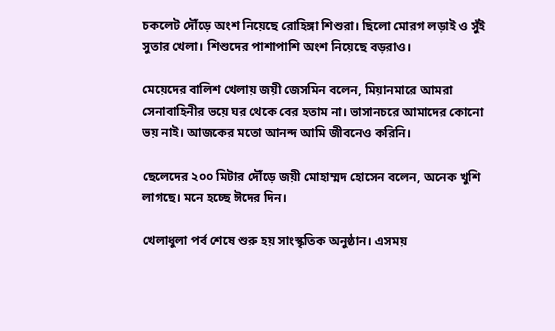চকলেট দৌঁড়ে অংশ নিয়েছে রোহিঙ্গা শিশুরা। ছিলো মোরগ লড়াই ও সুঁই সুতার খেলা। শিশুদের পাশাপাশি অংশ নিয়েছে বড়রাও।

মেয়েদের বালিশ খেলায় জয়ী জেসমিন বলেন, মিয়ানমারে আমরা সেনাবাহিনীর ভয়ে ঘর থেকে বের হতাম না। ভাসানচরে আমাদের কোনো ভয় নাই। আজকের মতো আনন্দ আমি জীবনেও করিনি।

ছেলেদের ২০০ মিটার দৌঁড়ে জয়ী মোহাম্মদ হোসেন বলেন, অনেক খুশি লাগছে। মনে হচ্ছে ঈদের দিন।

খেলাধুলা পর্ব শেষে শুরু হয় সাংস্কৃতিক অনুষ্ঠান। এসময়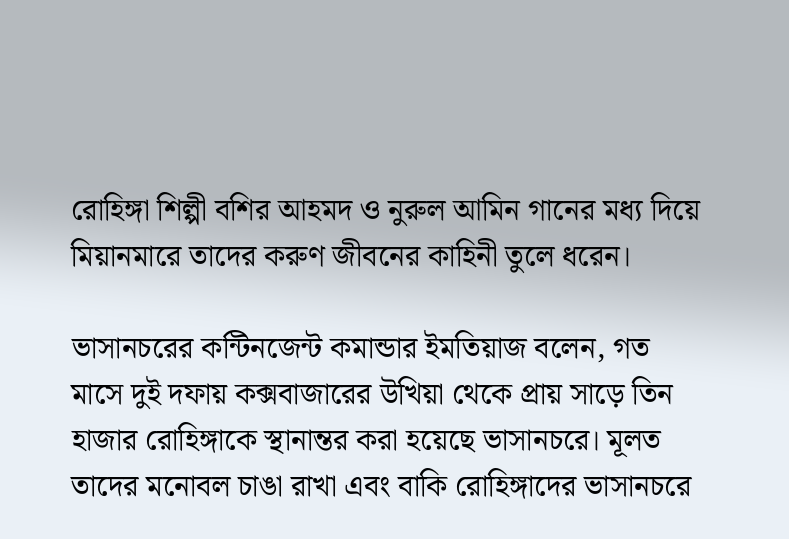রোহিঙ্গা শিল্পী বশির আহমদ ও নুরুল আমিন গানের মধ্য দিয়ে মিয়ানমারে তাদের করুণ জীবনের কাহিনী তুলে ধরেন।

ভাসানচরের কন্টিনজেন্ট কমান্ডার ইমতিয়াজ বলেন, গত মাসে দুই দফায় কক্সবাজারের উখিয়া থেকে প্রায় সাড়ে তিন হাজার রোহিঙ্গাকে স্থানান্তর করা হয়েছে ভাসানচরে। মূলত তাদের মনোবল চাঙা রাখা এবং বাকি রোহিঙ্গাদের ভাসানচরে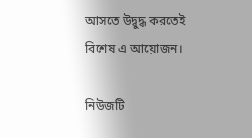আসতে উদ্বুদ্ধ করতেই বিশেষ এ আয়োজন।

নিউজটি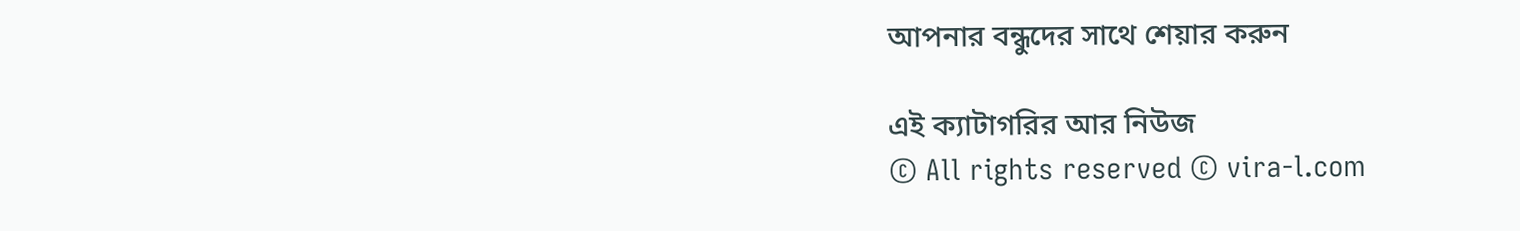আপনার বন্ধুদের সাথে শেয়ার করুন

এই ক্যাটাগরির আর নিউজ
© All rights reserved © vira-l.com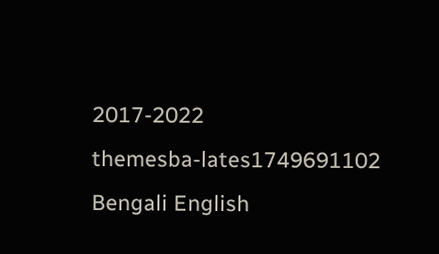2017-2022
themesba-lates1749691102
Bengali English